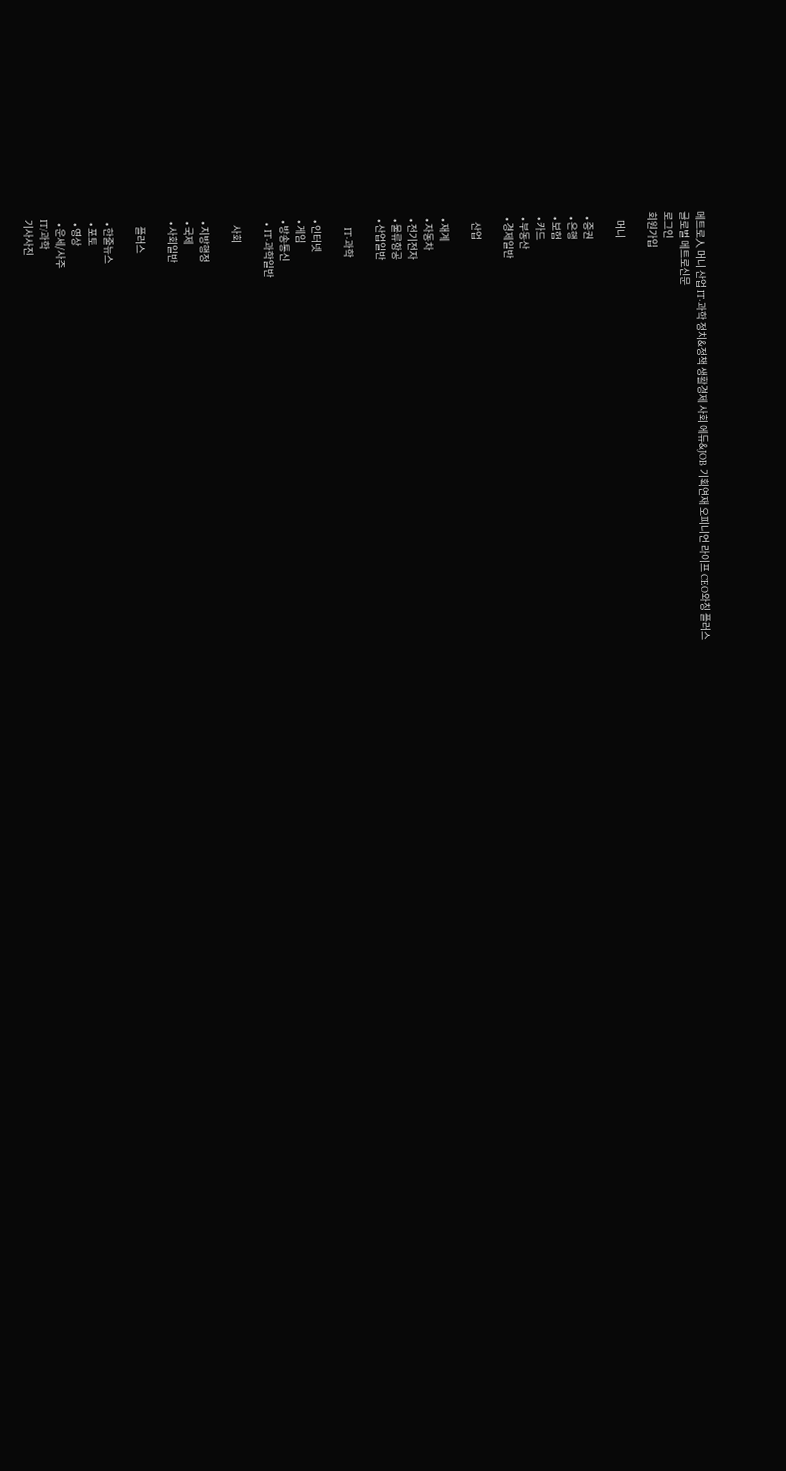메트로人 머니 산업 IT·과학 정치&정책 생활경제 사회 에듀&JOB 기획연재 오피니언 라이프 CEO와칭 플러스
글로벌 메트로신문
로그인
회원가입

    머니

  • 증권
  • 은행
  • 보험
  • 카드
  • 부동산
  • 경제일반

    산업

  • 재계
  • 자동차
  • 전기전자
  • 물류항공
  • 산업일반

    IT·과학

  • 인터넷
  • 게임
  • 방송통신
  • IT·과학일반

    사회

  • 지방행정
  • 국제
  • 사회일반

    플러스

  • 한줄뉴스
  • 포토
  • 영상
  • 운세/사주
IT/과학
기사사진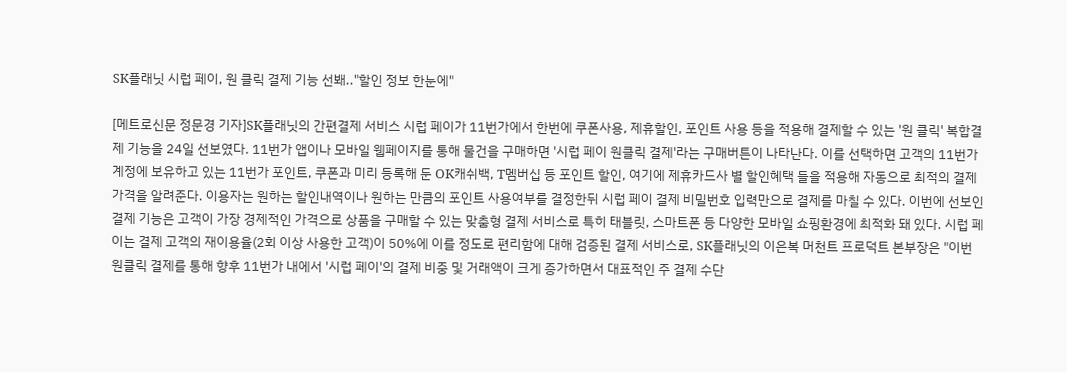SK플래닛 시럽 페이, 원 클릭 결제 기능 선봬.."할인 정보 한눈에"

[메트로신문 정문경 기자]SK플래닛의 간편결제 서비스 시럽 페이가 11번가에서 한번에 쿠폰사용, 제휴할인, 포인트 사용 등을 적용해 결제할 수 있는 '원 클릭' 복합결제 기능을 24일 선보였다. 11번가 앱이나 모바일 웹페이지를 통해 물건을 구매하면 '시럽 페이 원클릭 결제'라는 구매버튼이 나타난다. 이를 선택하면 고객의 11번가 계정에 보유하고 있는 11번가 포인트, 쿠폰과 미리 등록해 둔 OK캐쉬백, T멤버십 등 포인트 할인, 여기에 제휴카드사 별 할인혜택 들을 적용해 자동으로 최적의 결제가격을 알려준다. 이용자는 원하는 할인내역이나 원하는 만큼의 포인트 사용여부를 결정한뒤 시럽 페이 결제 비밀번호 입력만으로 결제를 마칠 수 있다. 이번에 선보인 결제 기능은 고객이 가장 경제적인 가격으로 상품을 구매할 수 있는 맞춤형 결제 서비스로 특히 태블릿, 스마트폰 등 다양한 모바일 쇼핑환경에 최적화 돼 있다. 시럽 페이는 결제 고객의 재이용율(2회 이상 사용한 고객)이 50%에 이를 정도로 편리함에 대해 검증된 결제 서비스로, SK플래닛의 이은복 머천트 프로덕트 본부장은 "이번 원클릭 결제를 통해 향후 11번가 내에서 '시럽 페이'의 결제 비중 및 거래액이 크게 증가하면서 대표적인 주 결제 수단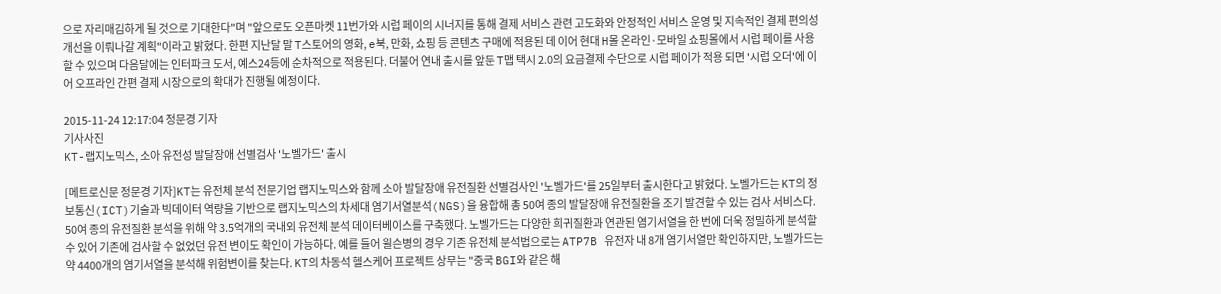으로 자리매김하게 될 것으로 기대한다"며 "앞으로도 오픈마켓 11번가와 시럽 페이의 시너지를 통해 결제 서비스 관련 고도화와 안정적인 서비스 운영 및 지속적인 결제 편의성 개선을 이뤄나갈 계획"이라고 밝혔다. 한편 지난달 말 T스토어의 영화, e북, 만화, 쇼핑 등 콘텐츠 구매에 적용된 데 이어 현대 H몰 온라인·모바일 쇼핑몰에서 시럽 페이를 사용할 수 있으며 다음달에는 인터파크 도서, 예스24등에 순차적으로 적용된다. 더불어 연내 출시를 앞둔 T맵 택시 2.0의 요금결제 수단으로 시럽 페이가 적용 되면 '시럽 오더'에 이어 오프라인 간편 결제 시장으로의 확대가 진행될 예정이다.

2015-11-24 12:17:04 정문경 기자
기사사진
KT-랩지노믹스, 소아 유전성 발달장애 선별검사 '노벨가드' 출시

[메트로신문 정문경 기자]KT는 유전체 분석 전문기업 랩지노믹스와 함께 소아 발달장애 유전질환 선별검사인 '노벨가드'를 25일부터 출시한다고 밝혔다. 노벨가드는 KT의 정보통신(ICT)기술과 빅데이터 역량을 기반으로 랩지노믹스의 차세대 염기서열분석(NGS)을 융합해 총 50여 종의 발달장애 유전질환을 조기 발견할 수 있는 검사 서비스다. 50여 종의 유전질환 분석을 위해 약 3.5억개의 국내외 유전체 분석 데이터베이스를 구축했다. 노벨가드는 다양한 희귀질환과 연관된 염기서열을 한 번에 더욱 정밀하게 분석할 수 있어 기존에 검사할 수 없었던 유전 변이도 확인이 가능하다. 예를 들어 윌슨병의 경우 기존 유전체 분석법으로는 ATP7B 유전자 내 8개 염기서열만 확인하지만, 노벨가드는 약 4400개의 염기서열을 분석해 위험변이를 찾는다. KT의 차동석 헬스케어 프로젝트 상무는 "중국 BGI와 같은 해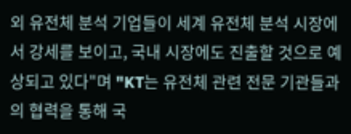외 유전체 분석 기업들이 세계 유전체 분석 시장에서 강세를 보이고, 국내 시장에도 진출할 것으로 예상되고 있다"며 "KT는 유전체 관련 전문 기관들과의 협력을 통해 국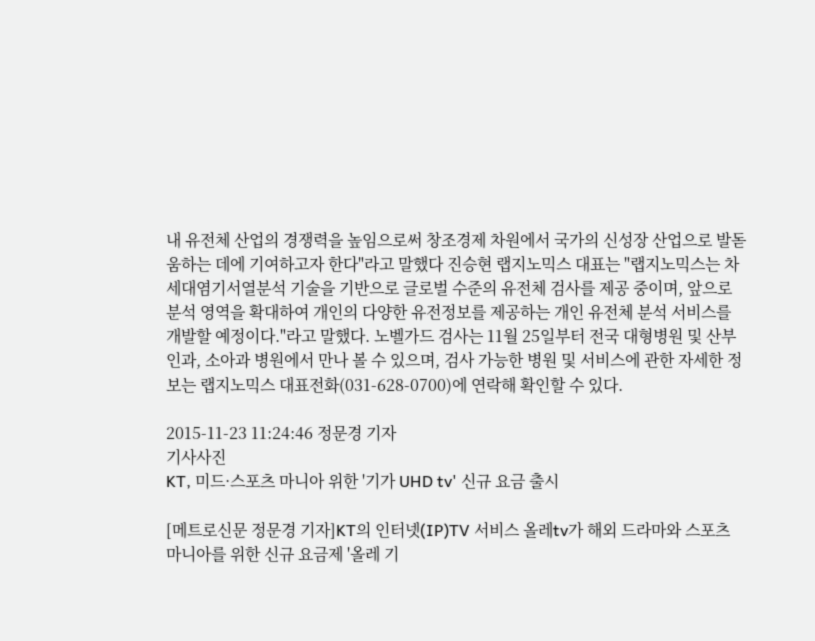내 유전체 산업의 경쟁력을 높임으로써 창조경제 차원에서 국가의 신성장 산업으로 발돋움하는 데에 기여하고자 한다"라고 말했다 진승현 랩지노믹스 대표는 "랩지노믹스는 차세대염기서열분석 기술을 기반으로 글로벌 수준의 유전체 검사를 제공 중이며, 앞으로 분석 영역을 확대하여 개인의 다양한 유전정보를 제공하는 개인 유전체 분석 서비스를 개발할 예정이다."라고 말했다. 노벨가드 검사는 11월 25일부터 전국 대형병원 및 산부인과, 소아과 병원에서 만나 볼 수 있으며, 검사 가능한 병원 및 서비스에 관한 자세한 정보는 랩지노믹스 대표전화(031-628-0700)에 연락해 확인할 수 있다.

2015-11-23 11:24:46 정문경 기자
기사사진
KT, 미드·스포츠 마니아 위한 '기가 UHD tv' 신규 요금 출시

[메트로신문 정문경 기자]KT의 인터넷(IP)TV 서비스 올레tv가 해외 드라마와 스포츠 마니아를 위한 신규 요금제 '올레 기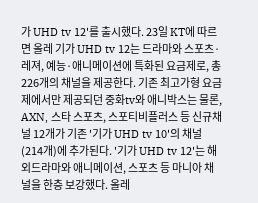가 UHD tv 12'를 출시했다. 23일 KT에 따르면 올레 기가 UHD tv 12는 드라마와 스포츠·레져, 예능·애니메이션에 특화된 요금제로, 총 226개의 채널을 제공한다. 기존 최고가형 요금제에서만 제공되던 중화tv와 애니박스는 물론, AXN, 스타 스포츠, 스포티비플러스 등 신규채널 12개가 기존 '기가 UHD tv 10'의 채널(214개)에 추가된다. '기가 UHD tv 12'는 해외드라마와 애니메이션, 스포츠 등 마니아 채널을 한층 보강했다. 올레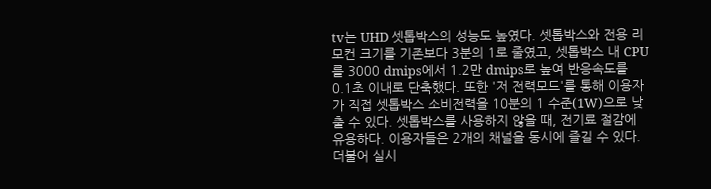tv는 UHD 셋톱박스의 성능도 높였다. 셋톱박스와 전용 리모컨 크기를 기존보다 3분의 1로 줄였고, 셋톱박스 내 CPU를 3000 dmips에서 1.2만 dmips로 높여 반응속도를 0.1초 이내로 단축했다. 또한 '저 전력모드'를 통해 이용자가 직접 셋톱박스 소비전력을 10분의 1 수준(1W)으로 낮출 수 있다. 셋톱박스를 사용하지 않을 때, 전기료 절감에 유용하다. 이용자들은 2개의 채널을 동시에 즐길 수 있다. 더불어 실시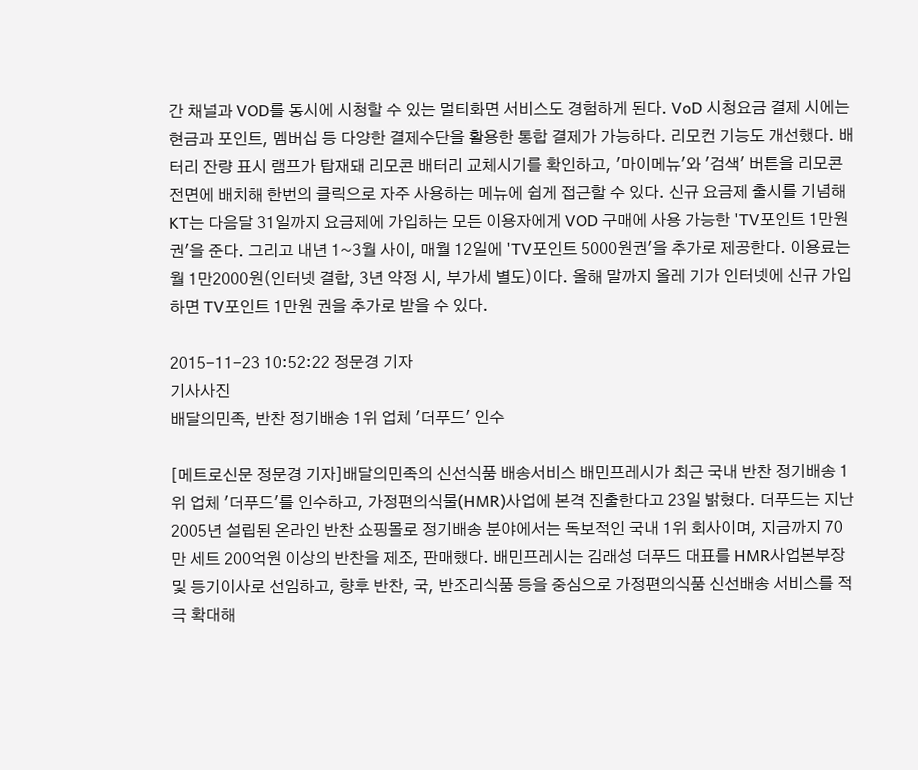간 채널과 VOD를 동시에 시청할 수 있는 멀티화면 서비스도 경험하게 된다. VoD 시청요금 결제 시에는 현금과 포인트, 멤버십 등 다양한 결제수단을 활용한 통합 결제가 가능하다. 리모컨 기능도 개선했다. 배터리 잔량 표시 램프가 탑재돼 리모콘 배터리 교체시기를 확인하고, '마이메뉴'와 '검색' 버튼을 리모콘 전면에 배치해 한번의 클릭으로 자주 사용하는 메뉴에 쉽게 접근할 수 있다. 신규 요금제 출시를 기념해 KT는 다음달 31일까지 요금제에 가입하는 모든 이용자에게 VOD 구매에 사용 가능한 'TV포인트 1만원권'을 준다. 그리고 내년 1~3월 사이, 매월 12일에 'TV포인트 5000원권'을 추가로 제공한다. 이용료는 월 1만2000원(인터넷 결합, 3년 약정 시, 부가세 별도)이다. 올해 말까지 올레 기가 인터넷에 신규 가입하면 TV포인트 1만원 권을 추가로 받을 수 있다.

2015-11-23 10:52:22 정문경 기자
기사사진
배달의민족, 반찬 정기배송 1위 업체 '더푸드' 인수

[메트로신문 정문경 기자]배달의민족의 신선식품 배송서비스 배민프레시가 최근 국내 반찬 정기배송 1위 업체 '더푸드'를 인수하고, 가정편의식물(HMR)사업에 본격 진출한다고 23일 밝혔다. 더푸드는 지난 2005년 설립된 온라인 반찬 쇼핑몰로 정기배송 분야에서는 독보적인 국내 1위 회사이며, 지금까지 70만 세트 200억원 이상의 반찬을 제조, 판매했다. 배민프레시는 김래성 더푸드 대표를 HMR사업본부장 및 등기이사로 선임하고, 향후 반찬, 국, 반조리식품 등을 중심으로 가정편의식품 신선배송 서비스를 적극 확대해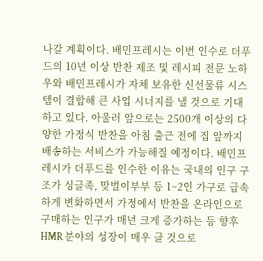나갈 계획이다. 배민프레시는 이번 인수로 더푸드의 10년 이상 반찬 제조 및 레시피 전문 노하우와 배민프레시가 자체 보유한 신선물류 시스템이 결합해 큰 사업 시너지를 낼 것으로 기대하고 있다. 아울러 앞으로는 2500개 이상의 다양한 가정식 반찬을 아침 출근 전에 집 앞까지 배송하는 서비스가 가능해질 예정이다. 배민프레시가 더푸드를 인수한 이유는 국내의 인구 구조가 싱글족, 맞벌이부부 등 1~2인 가구로 급속하게 변화하면서 가정에서 반찬을 온라인으로 구매하는 인구가 매년 크게 증가하는 등 향후 HMR 분야의 성장이 매우 클 것으로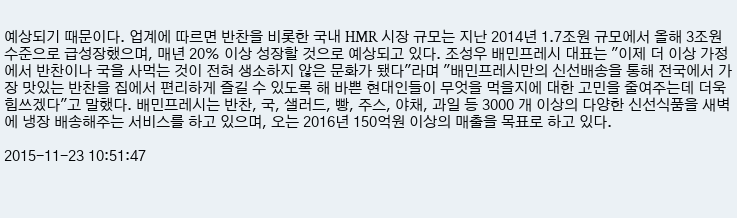예상되기 때문이다. 업계에 따르면 반찬을 비롯한 국내 HMR 시장 규모는 지난 2014년 1.7조원 규모에서 올해 3조원 수준으로 급성장했으며, 매년 20% 이상 성장할 것으로 예상되고 있다. 조성우 배민프레시 대표는 "이제 더 이상 가정에서 반찬이나 국을 사먹는 것이 전혀 생소하지 않은 문화가 됐다"라며 "배민프레시만의 신선배송을 통해 전국에서 가장 맛있는 반찬을 집에서 편리하게 즐길 수 있도록 해 바쁜 현대인들이 무엇을 먹을지에 대한 고민을 줄여주는데 더욱 힘쓰겠다"고 말했다. 배민프레시는 반찬, 국, 샐러드, 빵, 주스, 야채, 과일 등 3000 개 이상의 다양한 신선식품을 새벽에 냉장 배송해주는 서비스를 하고 있으며, 오는 2016년 150억원 이상의 매출을 목표로 하고 있다.

2015-11-23 10:51:47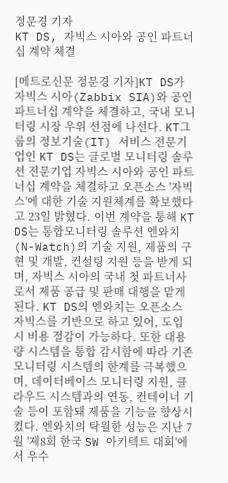정문경 기자
KT DS, 자빅스 시아와 공인 파트너십 계약 체결

[메트로신문 정문경 기자]KT DS가 자빅스 시아(Zabbix SIA)와 공인 파트너십 계약을 체결하고, 국내 모니터링 시장 우위 선점에 나선다. KT그룹의 정보기술(IT) 서비스 전문기업인 KT DS는 글로벌 모니터링 솔루션 전문기업 자빅스 시아와 공인 파트너십 계약을 체결하고 오픈소스 '자빅스'에 대한 기술 지원체계를 확보했다고 23일 밝혔다. 이번 계약을 통해 KT DS는 통합모니터링 솔루션 엔와치(N-Watch)의 기술 지원, 제품의 구현 및 개발, 컨설팅 지원 등을 받게 되며, 자빅스 시아의 국내 첫 파트너사로서 제품 공급 및 판매 대행을 맡게 된다. KT DS의 엔와치는 오픈소스 자빅스를 기반으로 하고 있어, 도입 시 비용 절감이 가능하다. 또한 대용량 시스템을 통합 감시함에 따라 기존 모니터링 시스템의 한계를 극복했으며, 데이터베이스 모니터링 지원, 클라우드 시스템과의 연동, 컨테이너 기술 등이 포함돼 제품을 기능을 향상시켰다. 엔와치의 탁월한 성능은 지난 7월 '제8회 한국 SW 아키텍트 대회'에서 우수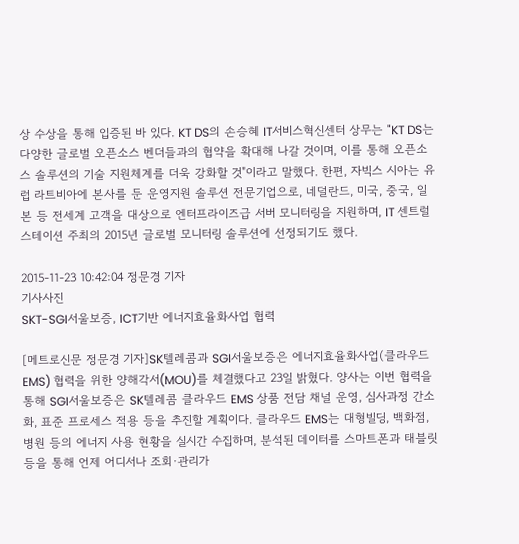상 수상을 통해 입증된 바 있다. KT DS의 손승혜 IT서비스혁신센터 상무는 "KT DS는 다양한 글로벌 오픈소스 벤더들과의 협약을 확대해 나갈 것이며, 이를 통해 오픈소스 솔루션의 기술 지원체계를 더욱 강화할 것"이라고 말했다. 한편, 자빅스 시아는 유럽 라트비아에 본사를 둔 운영지원 솔루션 전문기업으로, 네덜란드, 미국, 중국, 일본 등 전세계 고객을 대상으로 엔터프라이즈급 서버 모니터링을 지원하며, IT 센트럴 스테이션 주최의 2015년 글로벌 모니터링 솔루션에 선정되기도 했다.

2015-11-23 10:42:04 정문경 기자
기사사진
SKT-SGI서울보증, ICT기반 에너지효율화사업 협력

[메트로신문 정문경 기자]SK텔레콤과 SGI서울보증은 에너지효율화사업(클라우드 EMS) 협력을 위한 양해각서(MOU)를 체결했다고 23일 밝혔다. 양사는 이번 협력을 통해 SGI서울보증은 SK텔레콤 클라우드 EMS 상품 전담 채널 운영, 심사과정 간소화, 표준 프로세스 적용 등을 추진할 계획이다. 클라우드 EMS는 대형빌딩, 백화점, 병원 등의 에너지 사용 현황을 실시간 수집하며, 분석된 데이터를 스마트폰과 태블릿 등을 통해 언제 어디서나 조회·관리가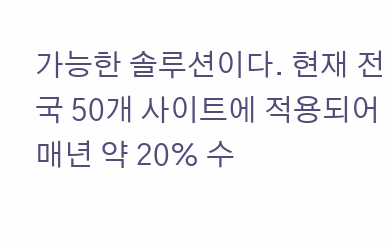가능한 솔루션이다. 현재 전국 50개 사이트에 적용되어 매년 약 20% 수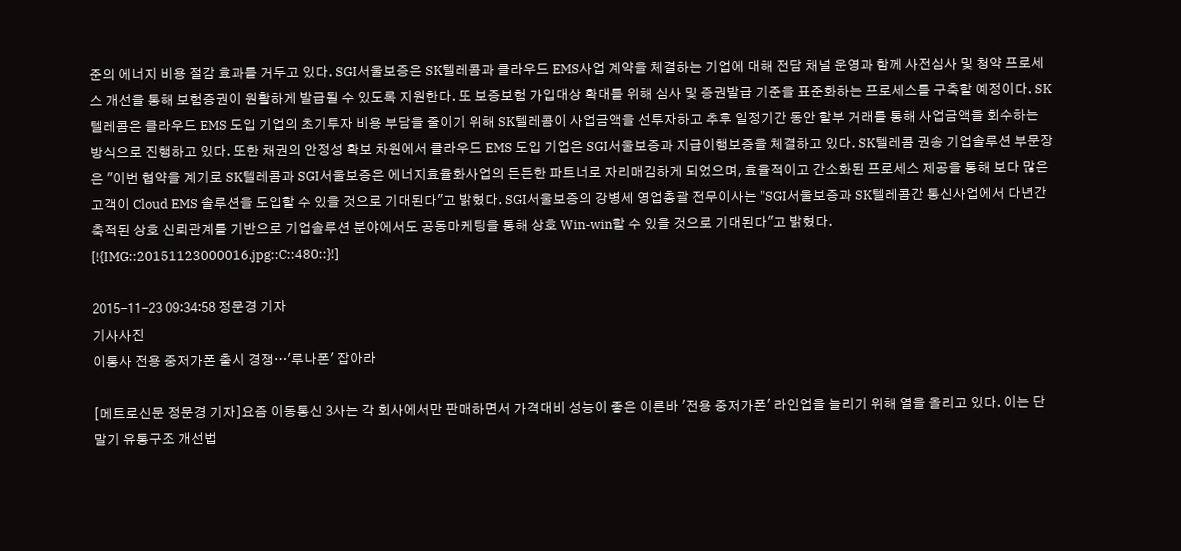준의 에너지 비용 절감 효과를 거두고 있다. SGI서울보증은 SK텔레콤과 클라우드 EMS사업 계약을 체결하는 기업에 대해 전담 채널 운영과 함께 사전심사 및 청약 프로세스 개선을 통해 보험증권이 원활하게 발급될 수 있도록 지원한다. 또 보증보험 가입대상 확대를 위해 심사 및 증권발급 기준을 표준화하는 프로세스를 구축할 예정이다. SK텔레콤은 클라우드 EMS 도입 기업의 초기투자 비용 부담을 줄이기 위해 SK텔레콤이 사업금액을 선투자하고 추후 일정기간 동안 할부 거래를 통해 사업금액을 회수하는 방식으로 진행하고 있다. 또한 채권의 안정성 확보 차원에서 클라우드 EMS 도입 기업은 SGI서울보증과 지급이행보증을 체결하고 있다. SK텔레콤 권송 기업솔루션 부문장은 "이번 협약을 계기로 SK텔레콤과 SGI서울보증은 에너지효율화사업의 든든한 파트너로 자리매김하게 되었으며, 효율적이고 간소화된 프로세스 제공을 통해 보다 많은 고객이 Cloud EMS 솔루션을 도입할 수 있을 것으로 기대된다"고 밝혔다. SGI서울보증의 강병세 영업총괄 전무이사는 "SGI서울보증과 SK텔레콤간 통신사업에서 다년간 축적된 상호 신뢰관계를 기반으로 기업솔루션 분야에서도 공동마케팅을 통해 상호 Win-win할 수 있을 것으로 기대된다"고 밝혔다. [!{IMG::20151123000016.jpg::C::480::}!]

2015-11-23 09:34:58 정문경 기자
기사사진
이통사 전용 중저가폰 출시 경쟁…'루나폰' 잡아라

[메트로신문 정문경 기자]요즘 이동통신 3사는 각 회사에서만 판매하면서 가격대비 성능이 좋은 이른바 '전용 중저가폰' 라인업을 늘리기 위해 열을 올리고 있다. 이는 단말기 유통구조 개선법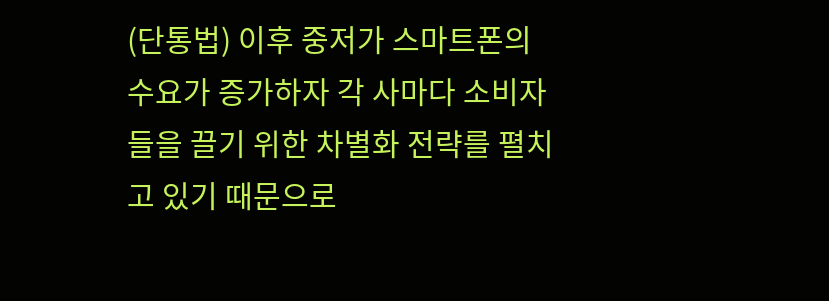(단통법) 이후 중저가 스마트폰의 수요가 증가하자 각 사마다 소비자들을 끌기 위한 차별화 전략를 펼치고 있기 때문으로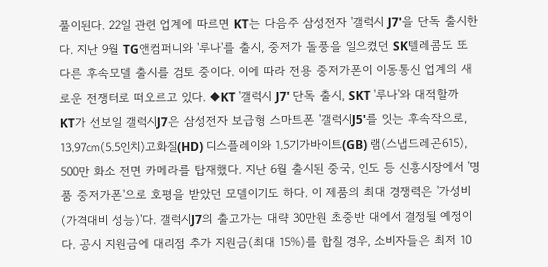풀이된다. 22일 관련 업계에 따르면 KT는 다음주 삼성전자 '갤럭시 J7'을 단독 출시한다. 지난 9월 TG앤컴퍼니와 '루나'를 출시, 중저가 돌풍을 일으켰던 SK텔레콤도 또 다른 후속모델 출시를 검토 중이다. 이에 따라 전용 중저가폰이 이동통신 업계의 새로운 전쟁터로 떠오르고 있다. ◆KT '갤럭시 J7' 단독 출시, SKT '루나'와 대적할까 KT가 선보일 갤럭시J7은 삼성전자 보급형 스마트폰 '갤럭시J5'를 잇는 후속작으로, 13.97㎝(5.5인치)고화질(HD) 디스플레이와 1.5기가바이트(GB) 램(스냅드레곤615), 500만 화소 전면 카메라를 탑재했다. 지난 6월 출시된 중국, 인도 등 신흥시장에서 '명품 중저가폰'으로 호평을 받았던 모델이기도 하다. 이 제품의 최대 경쟁력은 '가성비(가격대비 성능)'다. 갤럭시J7의 출고가는 대략 30만원 초중반 대에서 결정될 예정이다. 공시 지원금에 대리점 추가 지원금(최대 15%)를 합칠 경우, 소비자들은 최저 10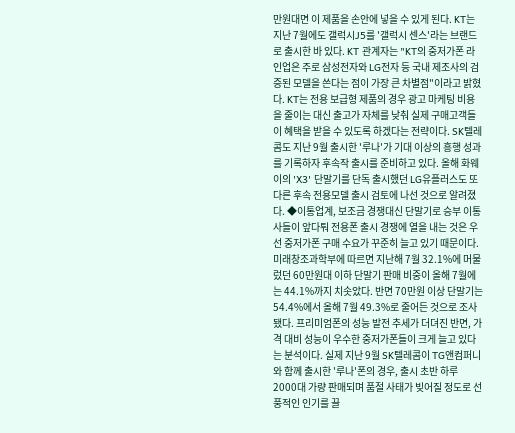만원대면 이 제품을 손안에 넣을 수 있게 된다. KT는 지난 7월에도 갤럭시J5를 '갤럭시 센스'라는 브랜드로 출시한 바 있다. KT 관계자는 "KT의 중저가폰 라인업은 주로 삼성전자와 LG전자 등 국내 제조사의 검증된 모델을 쓴다는 점이 가장 큰 차별점"이라고 밝혔다. KT는 전용 보급형 제품의 경우 광고 마케팅 비용을 줄이는 대신 출고가 자체를 낮춰 실제 구매고객들이 혜택을 받을 수 있도록 하겠다는 전략이다. SK텔레콤도 지난 9월 출시한 '루나'가 기대 이상의 흥행 성과를 기록하자 후속작 출시를 준비하고 있다. 올해 화웨이의 'X3' 단말기를 단독 출시했던 LG유플러스도 또 다른 후속 전용모델 출시 검토에 나선 것으로 알려졌다. ◆이통업계, 보조금 경쟁대신 단말기로 승부 이통사들이 앞다퉈 전용폰 출시 경쟁에 열을 내는 것은 우선 중저가폰 구매 수요가 꾸준히 늘고 있기 때문이다. 미래창조과학부에 따르면 지난해 7월 32.1%에 머물렀던 60만원대 이하 단말기 판매 비중이 올해 7월에는 44.1%까지 치솟았다. 반면 70만원 이상 단말기는 54.4%에서 올해 7월 49.3%로 줄어든 것으로 조사됐다. 프리미엄폰의 성능 발전 추세가 더뎌진 반면, 가격 대비 성능이 우수한 중저가폰들이 크게 늘고 있다는 분석이다. 실제 지난 9월 SK텔레콤이 TG앤컴퍼니와 함께 출시한 '루나'폰의 경우, 출시 초반 하루 2000대 가량 판매되며 품절 사태가 빚어질 정도로 선풍적인 인기를 끌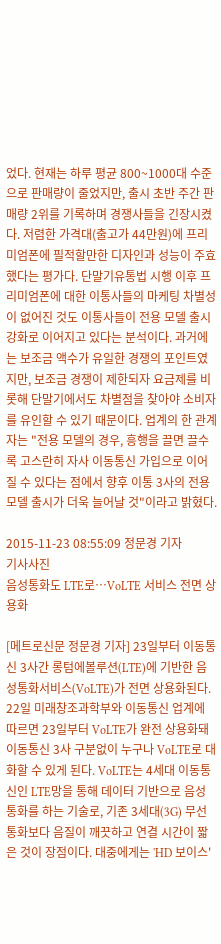었다. 현재는 하루 평균 800~1000대 수준으로 판매량이 줄었지만, 출시 초반 주간 판매량 2위를 기록하며 경쟁사들을 긴장시켰다. 저렴한 가격대(출고가 44만원)에 프리미엄폰에 필적할만한 디자인과 성능이 주효했다는 평가다. 단말기유통법 시행 이후 프리미엄폰에 대한 이통사들의 마케팅 차별성이 없어진 것도 이통사들이 전용 모델 출시 강화로 이어지고 있다는 분석이다. 과거에는 보조금 액수가 유일한 경쟁의 포인트였지만, 보조금 경쟁이 제한되자 요금제를 비롯해 단말기에서도 차별점을 찾아야 소비자를 유인할 수 있기 때문이다. 업계의 한 관계자는 "전용 모델의 경우, 흥행을 끌면 끌수록 고스란히 자사 이동통신 가입으로 이어질 수 있다는 점에서 향후 이통 3사의 전용모델 출시가 더욱 늘어날 것"이라고 밝혔다.

2015-11-23 08:55:09 정문경 기자
기사사진
음성통화도 LTE로…VoLTE 서비스 전면 상용화

[메트로신문 정문경 기자] 23일부터 이동통신 3사간 롱텀에볼루션(LTE)에 기반한 음성통화서비스(VoLTE)가 전면 상용화된다. 22일 미래창조과학부와 이동통신 업계에 따르면 23일부터 VoLTE가 완전 상용화돼 이동통신 3사 구분없이 누구나 VoLTE로 대화할 수 있게 된다. VoLTE는 4세대 이동통신인 LTE망을 통해 데이터 기반으로 음성 통화를 하는 기술로, 기존 3세대(3G) 무선 통화보다 음질이 깨끗하고 연결 시간이 짧은 것이 장점이다. 대중에게는 'HD 보이스'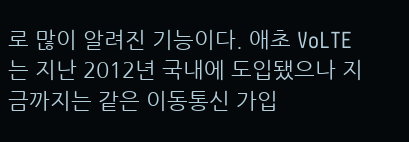로 많이 알려진 기능이다. 애초 VoLTE는 지난 2012년 국내에 도입됐으나 지금까지는 같은 이동통신 가입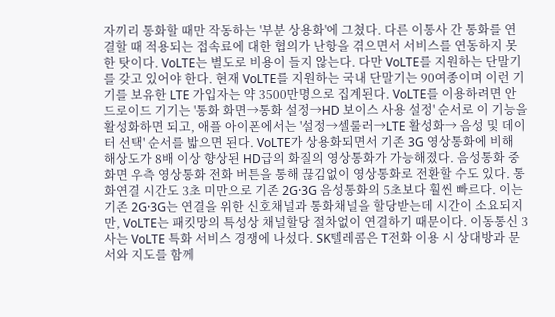자끼리 통화할 때만 작동하는 '부분 상용화'에 그쳤다. 다른 이통사 간 통화를 연결할 때 적용되는 접속료에 대한 협의가 난항을 겪으면서 서비스를 연동하지 못한 탓이다. VoLTE는 별도로 비용이 들지 않는다. 다만 VoLTE를 지원하는 단말기를 갖고 있어야 한다. 현재 VoLTE를 지원하는 국내 단말기는 90여종이며 이런 기기를 보유한 LTE 가입자는 약 3500만명으로 집계된다. VoLTE를 이용하려면 안드로이드 기기는 '통화 화면→통화 설정→HD 보이스 사용 설정' 순서로 이 기능을 활성화하면 되고, 애플 아이폰에서는 '설정→셀룰러→LTE 활성화→ 음성 및 데이터 선택' 순서를 밟으면 된다. VoLTE가 상용화되면서 기존 3G 영상통화에 비해 해상도가 8배 이상 향상된 HD급의 화질의 영상통화가 가능해졌다. 음성통화 중 화면 우측 영상통화 전화 버튼을 통해 끊김없이 영상통화로 전환할 수도 있다. 통화연결 시간도 3초 미만으로 기존 2G·3G 음성통화의 5초보다 훨씬 빠르다. 이는 기존 2G·3G는 연결을 위한 신호채널과 통화채널을 할당받는데 시간이 소요되지만, VoLTE는 패킷망의 특성상 채널할당 절차없이 연결하기 때문이다. 이동통신 3사는 VoLTE 특화 서비스 경쟁에 나섰다. SK텔레콤은 T전화 이용 시 상대방과 문서와 지도를 함께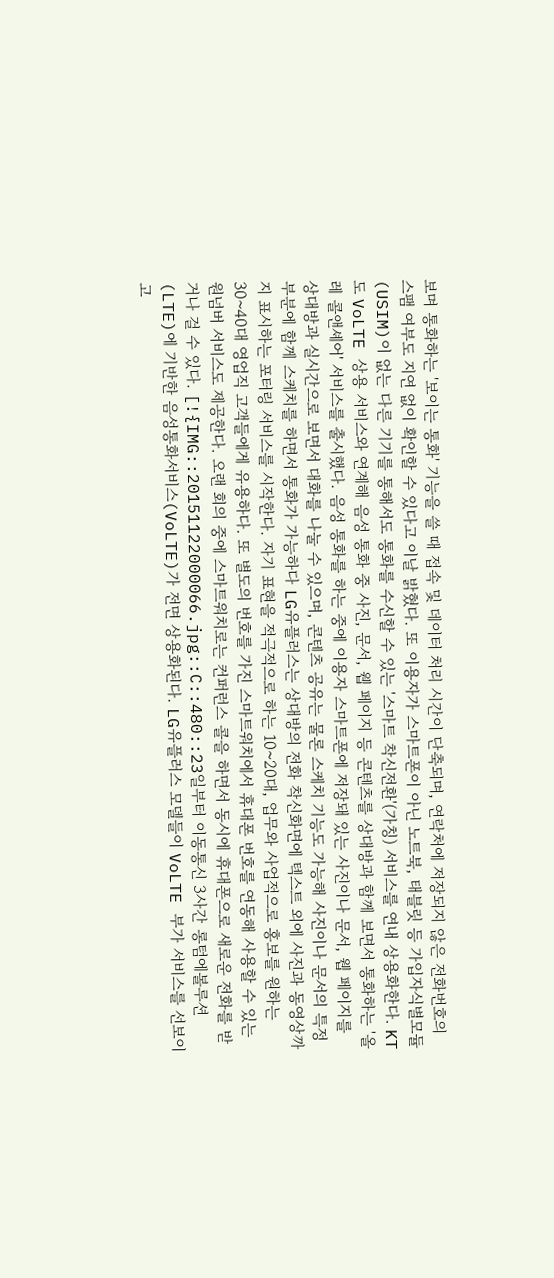보며 통화하는 '보이는 통화' 기능을 쓸 때 접속 및 데이터 처리 시간이 단축되며, 연락처에 저장되지 않은 전화번호의 스팸 여부도 지연 없이 확인할 수 있다고 이날 밝혔다. 또 이용자가 스마트폰이 아닌 노트북, 태블릿 등 가입자식별모듈(USIM)이 없는 다른 기기를 통해서도 통화를 수신할 수 있는 '스마트 착신전환'(가칭) 서비스를 연내 상용화한다. KT도 VoLTE 상용 서비스와 연계해 음성 통화 중 사진, 문서, 웹 페이지 등 콘텐츠를 상대방과 함께 보면서 통화하는 '올레 콜앤셰어' 서비스를 출시했다. 음성 통화를 하는 중에 이용자 스마트폰에 저장돼 있는 사진이나 문서, 웹 페이지를 상대방과 실시간으로 보면서 대화를 나눌 수 있으며, 콘텐츠 공유는 물론 스케치 기능도 가능해 사진이나 문서의 특정 부분에 함께 스케치를 하면서 통화가 가능하다 LG유플러스는 상대방의 전화 착신화면에 텍스트 외에 사진과 동영상까지 표시하는 포터링 서비스를 시작한다. 자기 표현을 적극적으로 하는 10~20대, 업무와 사업적으로 홍보를 원하는 30~40대 영업직 고객들에게 유용하다. 또 별도의 번호를 가진 스마트워치에서 휴대폰 번호를 연동해 사용할 수 있는 원넘버 서비스도 제공한다. 오랜 회의 중에 스마트워치로는 컨퍼런스 콜을 하면서 동시에 휴대폰으로 새로운 전화를 받거나 걸 수 있다. [!{IMG::20151122000066.jpg::C::480::23일부터 이동통신 3사간 롱텀에볼루션(LTE)에 기반한 음성통화서비스(VoLTE)가 전면 상용화된다. LG유플러스 모델들이 VoLTE 부가 서비스를 선보이고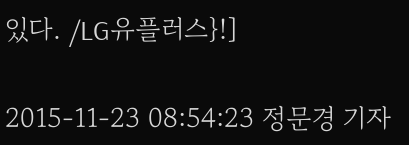있다. /LG유플러스}!]

2015-11-23 08:54:23 정문경 기자